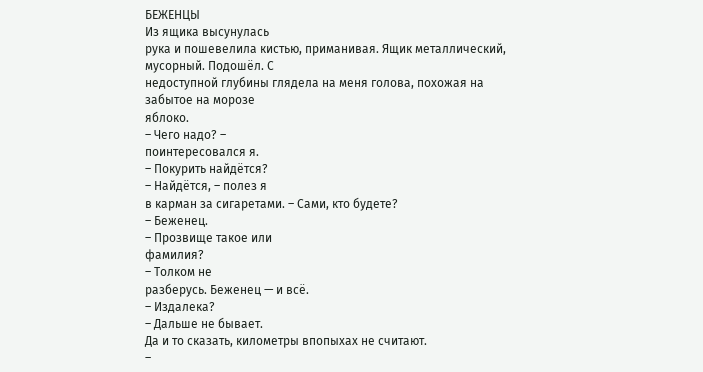БЕЖЕНЦЫ
Из ящика высунулась
рука и пошевелила кистью, приманивая. Ящик металлический, мусорный. Подошёл. С
недоступной глубины глядела на меня голова, похожая на забытое на морозе
яблоко.
– Чего надо? –
поинтересовался я.
– Покурить найдётся?
– Найдётся, – полез я
в карман за сигаретами. – Сами, кто будете?
– Беженец.
– Прозвище такое или
фамилия?
– Толком не
разберусь. Беженец — и всё.
– Издалека?
– Дальше не бывает.
Да и то сказать, километры впопыхах не считают.
–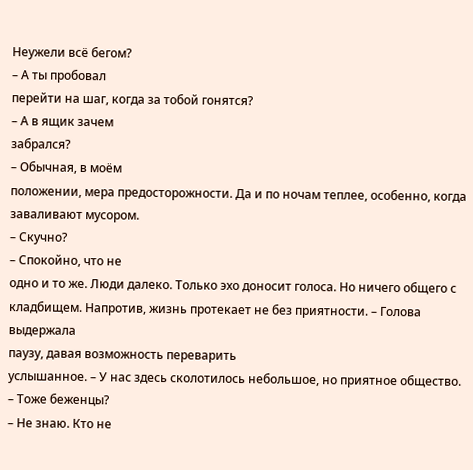Неужели всё бегом?
– А ты пробовал
перейти на шаг, когда за тобой гонятся?
– А в ящик зачем
забрался?
– Обычная, в моём
положении, мера предосторожности. Да и по ночам теплее, особенно, когда
заваливают мусором.
– Скучно?
– Спокойно, что не
одно и то же. Люди далеко. Только эхо доносит голоса. Но ничего общего с
кладбищем. Напротив, жизнь протекает не без приятности. – Голова выдержала
паузу, давая возможность переварить
услышанное. – У нас здесь сколотилось небольшое, но приятное общество.
– Тоже беженцы?
– Не знаю. Кто не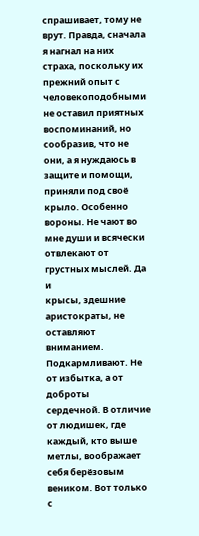спрашивает, тому не врут. Правда, сначала я нагнал на них страха, поскольку их
прежний опыт с человекоподобными не оставил приятных воспоминаний, но
сообразив, что не они, а я нуждаюсь в защите и помощи, приняли под своё крыло. Особенно
вороны. Не чают во мне души и всячески отвлекают от грустных мыслей. Да и
крысы, здешние аристократы, не оставляют вниманием. Подкармливают. Не от избытка, а от доброты
сердечной. В отличие от людишек, где каждый, кто выше метлы, воображает себя берёзовым
веником. Вот только с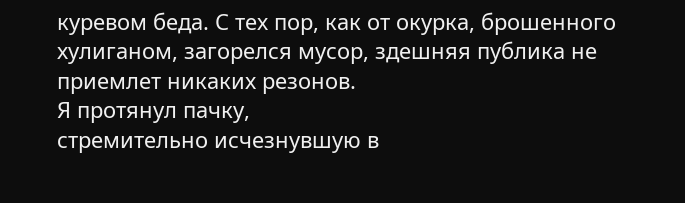куревом беда. С тех пор, как от окурка, брошенного
хулиганом, загорелся мусор, здешняя публика не приемлет никаких резонов.
Я протянул пачку,
стремительно исчезнувшую в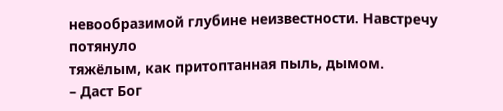невообразимой глубине неизвестности. Навстречу потянуло
тяжёлым, как притоптанная пыль, дымом.
– Даст Бог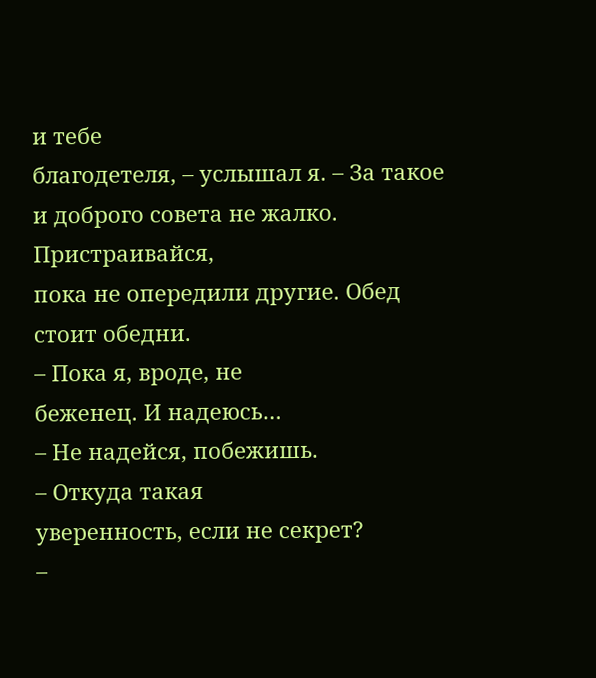и тебе
благодетеля, – услышал я. – За такое и доброго совета не жалко. Пристраивайся,
пока не опередили другие. Обед стоит обедни.
– Пока я, вроде, не
беженец. И надеюсь…
– Не надейся, побежишь.
– Откуда такая
уверенность, если не секрет?
–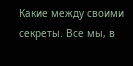Какие между своими секреты. Все мы, в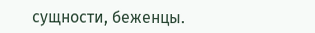сущности, беженцы.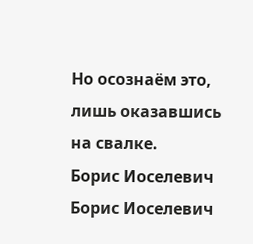Но осознаём это, лишь оказавшись на свалке.
Борис Иоселевич
Борис Иоселевич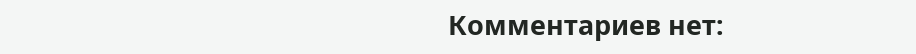Комментариев нет: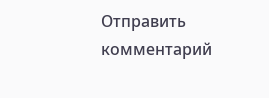Отправить комментарий